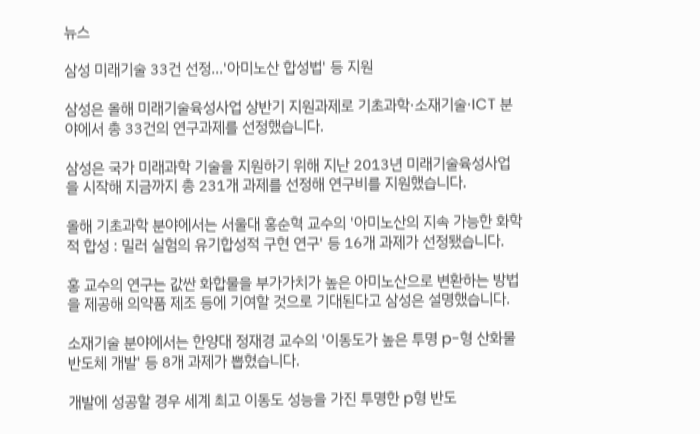뉴스

삼성 미래기술 33건 선정…'아미노산 합성법' 등 지원

삼성은 올해 미래기술육성사업 상반기 지원과제로 기초과학·소재기술·ICT 분야에서 총 33건의 연구과제를 선정했습니다.

삼성은 국가 미래과학 기술을 지원하기 위해 지난 2013년 미래기술육성사업을 시작해 지금까지 총 231개 과제를 선정해 연구비를 지원했습니다.

올해 기초과학 분야에서는 서울대 홍순혁 교수의 '아미노산의 지속 가능한 화학적 합성 : 밀러 실험의 유기합성적 구현 연구' 등 16개 과제가 선정됐습니다.

홍 교수의 연구는 값싼 화합물을 부가가치가 높은 아미노산으로 변환하는 방법을 제공해 의약품 제조 등에 기여할 것으로 기대된다고 삼성은 설명했습니다.

소재기술 분야에서는 한양대 정재경 교수의 '이동도가 높은 투명 p-형 산화물 반도체 개발' 등 8개 과제가 뽑혔습니다.

개발에 성공할 경우 세계 최고 이동도 성능을 가진 투명한 p형 반도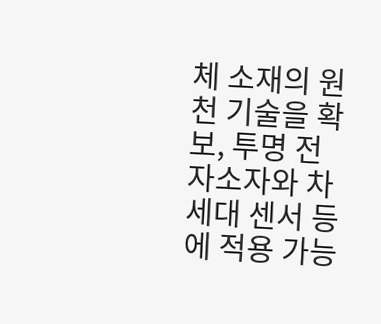체 소재의 원천 기술을 확보, 투명 전자소자와 차세대 센서 등에 적용 가능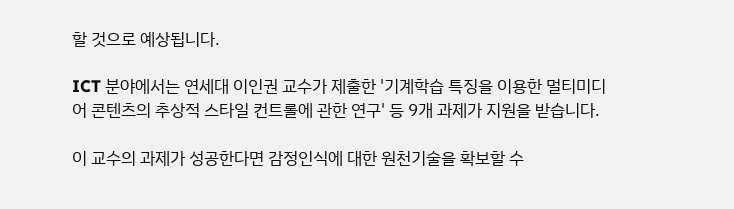할 것으로 예상됩니다.

ICT 분야에서는 연세대 이인권 교수가 제출한 '기계학습 특징을 이용한 멀티미디어 콘텐츠의 추상적 스타일 컨트롤에 관한 연구' 등 9개 과제가 지원을 받습니다.

이 교수의 과제가 성공한다면 감정인식에 대한 원천기술을 확보할 수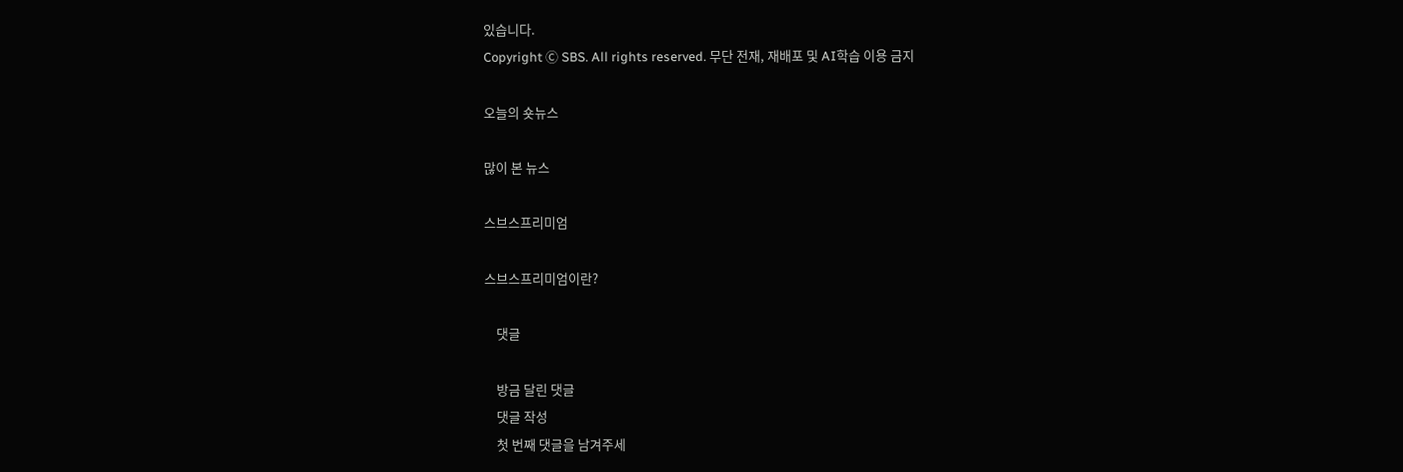있습니다.
Copyright Ⓒ SBS. All rights reserved. 무단 전재, 재배포 및 AI학습 이용 금지

오늘의 숏뉴스

많이 본 뉴스

스브스프리미엄

스브스프리미엄이란?

    댓글

    방금 달린 댓글
    댓글 작성
    첫 번째 댓글을 남겨주세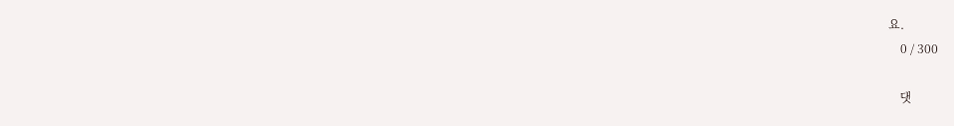요.
    0 / 300

    댓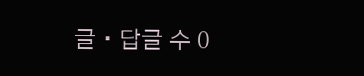글 ∙ 답글 수 0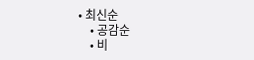• 최신순
    • 공감순
    • 비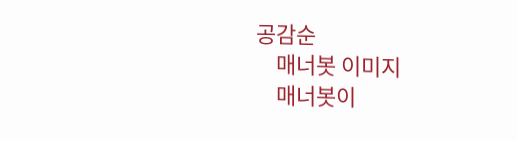공감순
    매너봇 이미지
    매너봇이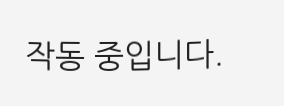작동 중입니다.